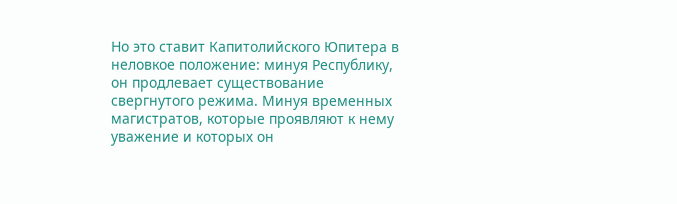Но это ставит Капитолийского Юпитера в неловкое положение: минуя Республику, он продлевает существование свергнутого режима. Минуя временных магистратов, которые проявляют к нему уважение и которых он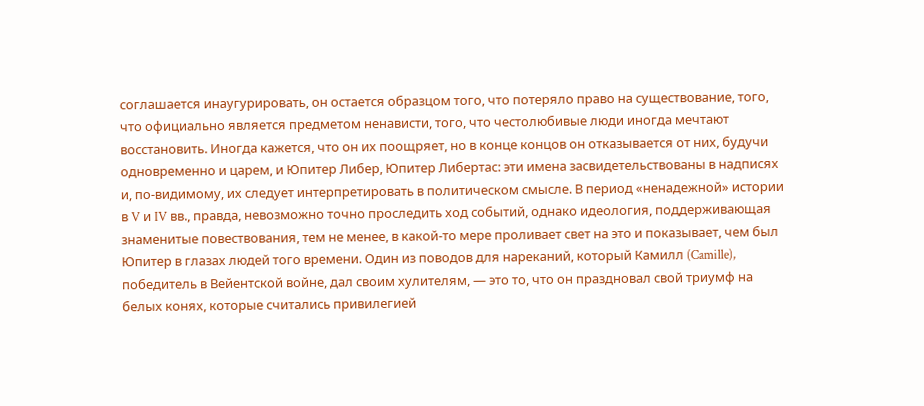соглашается инаугурировать, он остается образцом того, что потеряло право на существование, того, что официально является предметом ненависти, того, что честолюбивые люди иногда мечтают восстановить. Иногда кажется, что он их поощряет, но в конце концов он отказывается от них, будучи одновременно и царем, и Юпитер Либер, Юпитер Либертас: эти имена засвидетельствованы в надписях и, по-видимому, их следует интерпретировать в политическом смысле. В период «ненадежной» истории в V и IV вв., правда, невозможно точно проследить ход событий, однако идеология, поддерживающая знаменитые повествования, тем не менее, в какой-то мере проливает свет на это и показывает, чем был Юпитер в глазах людей того времени. Один из поводов для нареканий, который Камилл (Camille), победитель в Вейентской войне, дал своим хулителям, — это то, что он праздновал свой триумф на белых конях, которые считались привилегией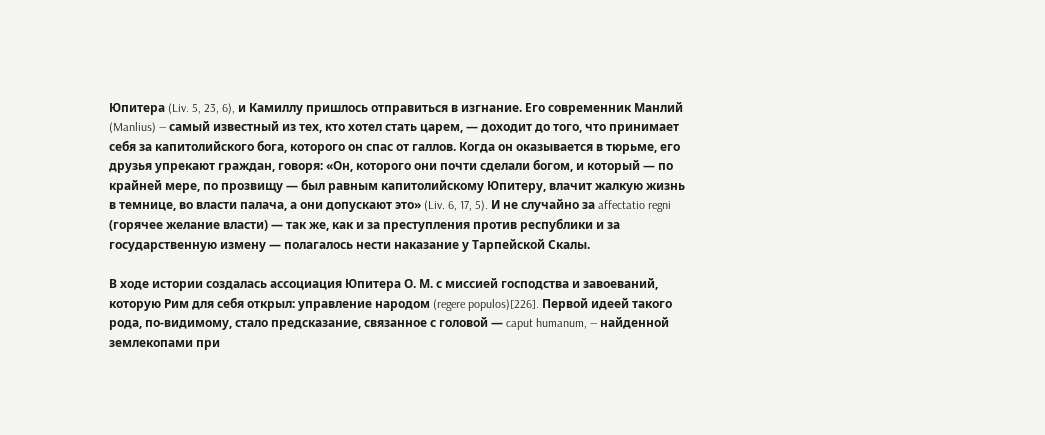Юпитера (Liv. 5, 23, 6), и Камиллу пришлось отправиться в изгнание. Его современник Манлий (Manlius) — самый известный из тех, кто хотел стать царем, — доходит до того, что принимает себя за капитолийского бога, которого он спас от галлов. Когда он оказывается в тюрьме, его друзья упрекают граждан, говоря: «Он, которого они почти сделали богом, и который — по крайней мере, по прозвищу — был равным капитолийскому Юпитеру, влачит жалкую жизнь в темнице, во власти палача, а они допускают это» (Liv. 6, 17, 5). И не случайно за affectatio regni (горячее желание власти) — так же, как и за преступления против республики и за государственную измену — полагалось нести наказание у Тарпейской Скалы.

В ходе истории создалась ассоциация Юпитера О. М. с миссией господства и завоеваний, которую Рим для себя открыл: управление народом (regere populos)[226]. Первой идеей такого рода, по-видимому, стало предсказание, связанное с головой — caput humanum, — найденной землекопами при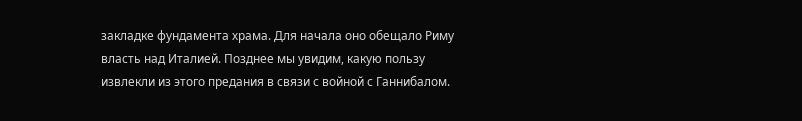закладке фундамента храма. Для начала оно обещало Риму власть над Италией. Позднее мы увидим, какую пользу извлекли из этого предания в связи с войной с Ганнибалом.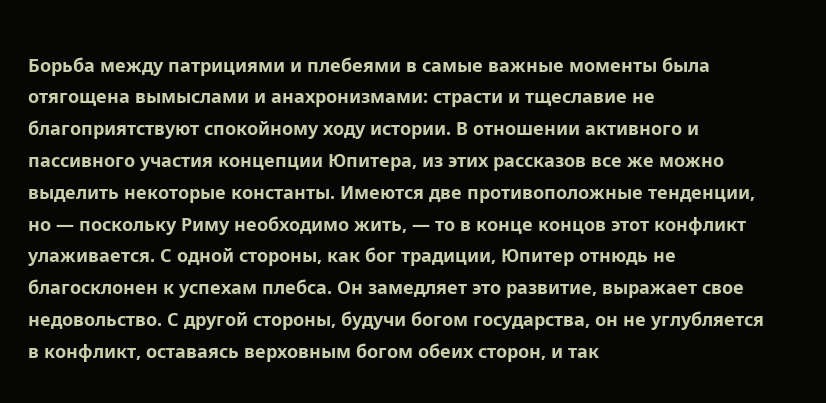Борьба между патрициями и плебеями в самые важные моменты была отягощена вымыслами и анахронизмами: страсти и тщеславие не благоприятствуют спокойному ходу истории. В отношении активного и пассивного участия концепции Юпитера, из этих рассказов все же можно выделить некоторые константы. Имеются две противоположные тенденции, но — поскольку Риму необходимо жить, — то в конце концов этот конфликт улаживается. С одной стороны, как бог традиции, Юпитер отнюдь не благосклонен к успехам плебса. Он замедляет это развитие, выражает свое недовольство. С другой стороны, будучи богом государства, он не углубляется в конфликт, оставаясь верховным богом обеих сторон, и так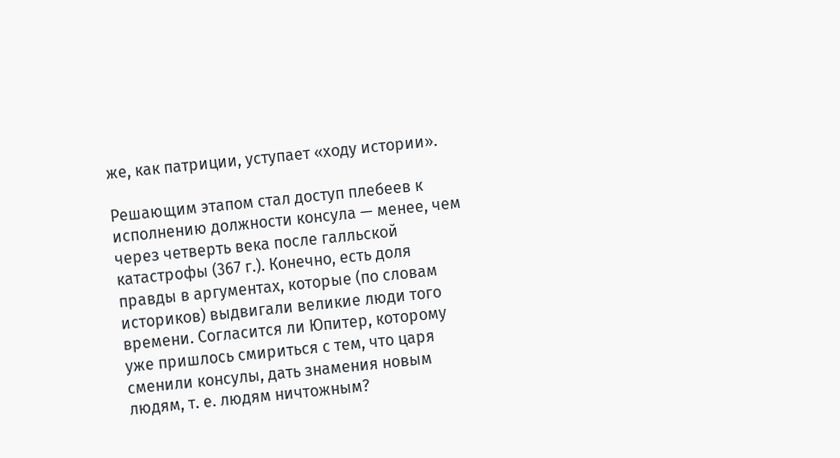же, как патриции, уступает «ходу истории».

Решающим этапом стал доступ плебеев к исполнению должности консула — менее, чем через четверть века после галльской катастрофы (367 г.). Конечно, есть доля правды в аргументах, которые (по словам историков) выдвигали великие люди того времени. Согласится ли Юпитер, которому уже пришлось смириться с тем, что царя сменили консулы, дать знамения новым людям, т. е. людям ничтожным?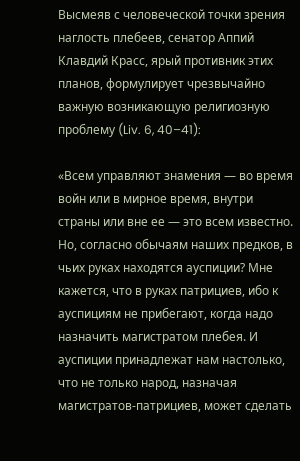Высмеяв с человеческой точки зрения наглость плебеев, сенатор Аппий Клавдий Красс, ярый противник этих планов, формулирует чрезвычайно важную возникающую религиозную проблему (Liv. 6, 40–41):

«Всем управляют знамения — во время войн или в мирное время, внутри страны или вне ее — это всем известно. Но, согласно обычаям наших предков, в чьих руках находятся ауспиции? Мне кажется, что в руках патрициев, ибо к ауспициям не прибегают, когда надо назначить магистратом плебея. И ауспиции принадлежат нам настолько, что не только народ, назначая магистратов-патрициев, может сделать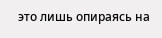это лишь опираясь на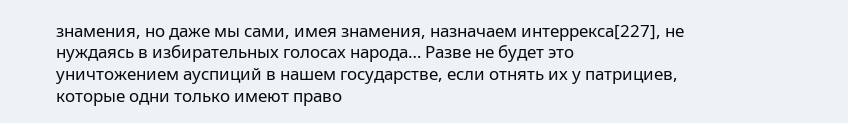знамения, но даже мы сами, имея знамения, назначаем интеррекса[227], не нуждаясь в избирательных голосах народа… Разве не будет это уничтожением ауспиций в нашем государстве, если отнять их у патрициев, которые одни только имеют право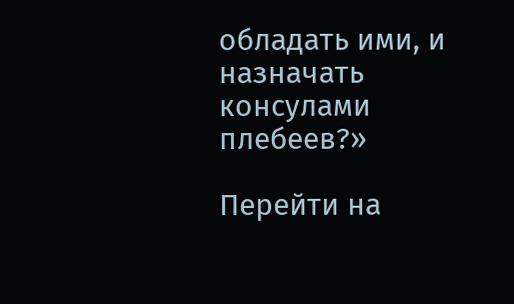обладать ими, и назначать консулами плебеев?»

Перейти на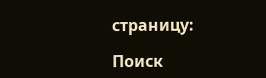страницу:

Поиск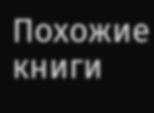Похожие книги